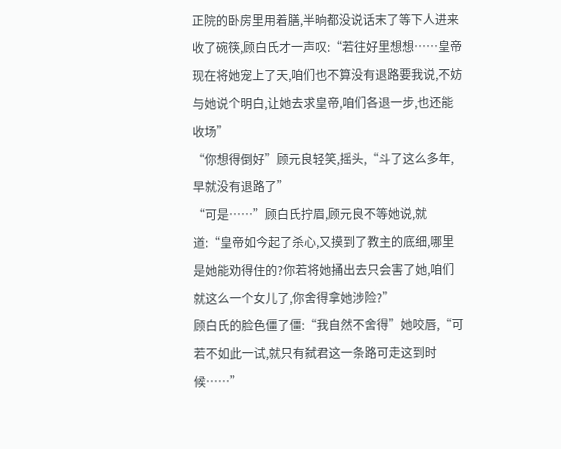正院的卧房里用着膳,半晌都没说话末了等下人进来收了碗筷,顾白氏才一声叹:“若往好里想想……皇帝现在将她宠上了天,咱们也不算没有退路要我说,不妨与她说个明白,让她去求皇帝,咱们各退一步,也还能收场”
“你想得倒好”顾元良轻笑,摇头,“斗了这么多年,早就没有退路了”
“可是……”顾白氏拧眉,顾元良不等她说,就道:“皇帝如今起了杀心,又摸到了教主的底细,哪里是她能劝得住的?你若将她捅出去只会害了她,咱们就这么一个女儿了,你舍得拿她涉险?”
顾白氏的脸色僵了僵:“我自然不舍得”她咬唇,“可若不如此一试,就只有弑君这一条路可走这到时候……”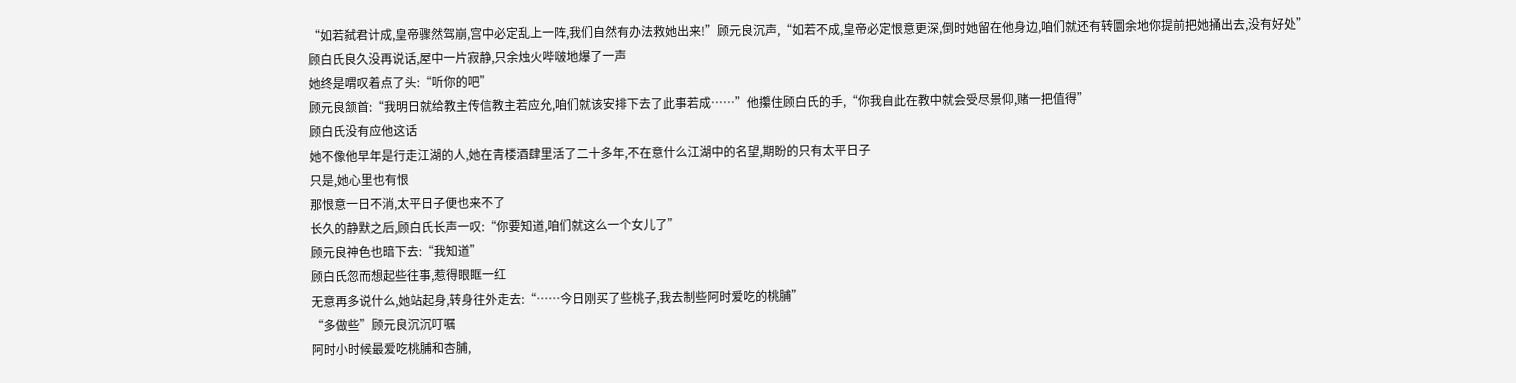“如若弑君计成,皇帝骤然驾崩,宫中必定乱上一阵,我们自然有办法救她出来!”顾元良沉声,“如若不成,皇帝必定恨意更深,倒时她留在他身边,咱们就还有转圜余地你提前把她捅出去,没有好处”
顾白氏良久没再说话,屋中一片寂静,只余烛火哔啵地爆了一声
她终是喟叹着点了头:“听你的吧”
顾元良颔首:“我明日就给教主传信教主若应允,咱们就该安排下去了此事若成……”他攥住顾白氏的手,“你我自此在教中就会受尽景仰,赌一把值得”
顾白氏没有应他这话
她不像他早年是行走江湖的人,她在青楼酒肆里活了二十多年,不在意什么江湖中的名望,期盼的只有太平日子
只是,她心里也有恨
那恨意一日不消,太平日子便也来不了
长久的静默之后,顾白氏长声一叹:“你要知道,咱们就这么一个女儿了”
顾元良神色也暗下去:“我知道”
顾白氏忽而想起些往事,惹得眼眶一红
无意再多说什么,她站起身,转身往外走去:“……今日刚买了些桃子,我去制些阿时爱吃的桃脯”
“多做些”顾元良沉沉叮嘱
阿时小时候最爱吃桃脯和杏脯,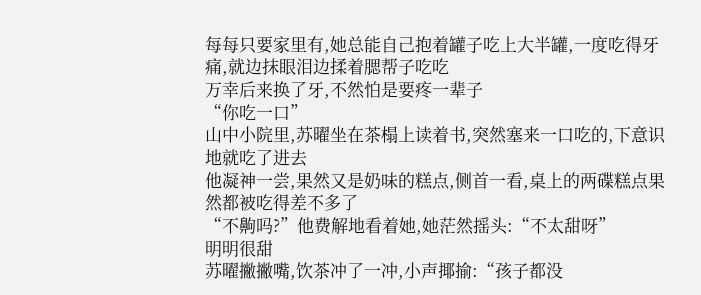每每只要家里有,她总能自己抱着罐子吃上大半罐,一度吃得牙痛,就边抹眼泪边揉着腮帮子吃吃
万幸后来换了牙,不然怕是要疼一辈子
“你吃一口”
山中小院里,苏曜坐在茶榻上读着书,突然塞来一口吃的,下意识地就吃了进去
他凝神一尝,果然又是奶味的糕点,侧首一看,桌上的两碟糕点果然都被吃得差不多了
“不齁吗?”他费解地看着她,她茫然摇头:“不太甜呀”
明明很甜
苏曜撇撇嘴,饮茶冲了一冲,小声揶揄:“孩子都没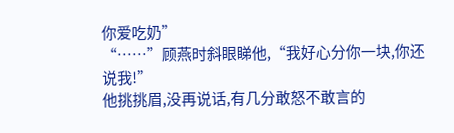你爱吃奶”
“……”顾燕时斜眼睇他,“我好心分你一块,你还说我!”
他挑挑眉,没再说话,有几分敢怒不敢言的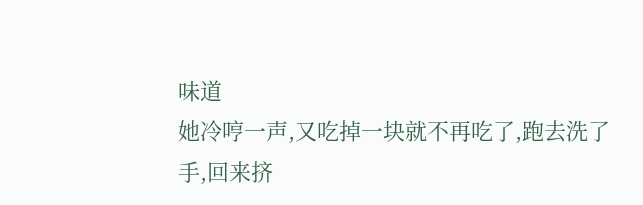味道
她冷哼一声,又吃掉一块就不再吃了,跑去洗了手,回来挤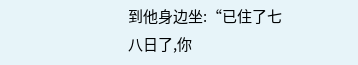到他身边坐:“已住了七八日了,你